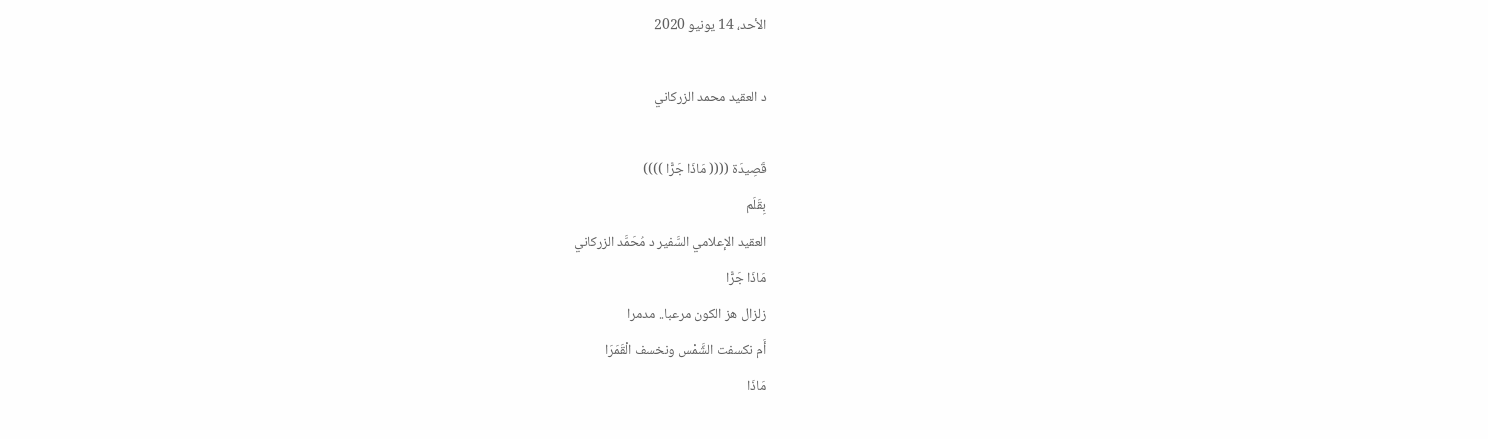الأحد، 14 يونيو 2020

د العقيد محمد الزركاني

قَصِيدَة (((( مَاذَا جَرًّا ))))
بِقَلَم
العقيد الإعلامي السَّفير د مُحَمَّد الزركاني
مَاذَا جَرًّا
زلزال هز الكون مرعبا.. مدمرا
أَم نكسفت الشَّمْس ونخسف الْقَمَرَا
مَاذَا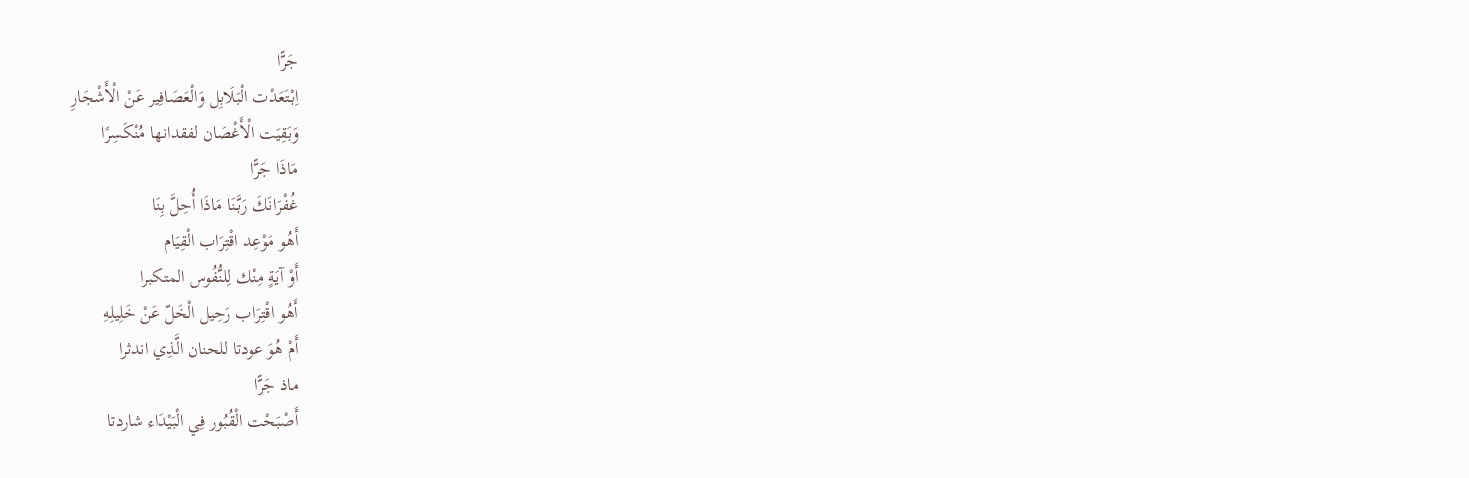جَرًّا
اِبْتَعَدْت الْبَلَابِل وَالْعَصَافِير عَنْ الْأَشْجَارِ
وَبَقِيَت الْأَغْصَان لفقدانها مُنْكَسِرًا
مَاذَا جَرًّا
غُفْرَانَكَ رَبَّنَا مَاذَا أُحِلَّ بِنَا
أَهُو مَوْعِد اقْتِرَاب الْقِيَام
أَوْ آيَةٍ مِنْك لِلنُّفُوس المتكبرا
أَهُو اقْتِرَاب رَحِيل الْخَلّ عَنْ خَلِيلِهِ
أَمْ هُوَ عودتا للحنان الَّذِي اندثرا
ماذ جَرًّا
أَصْبَحْت الْقُبُور فِي الْبَيْدَاء شاردتا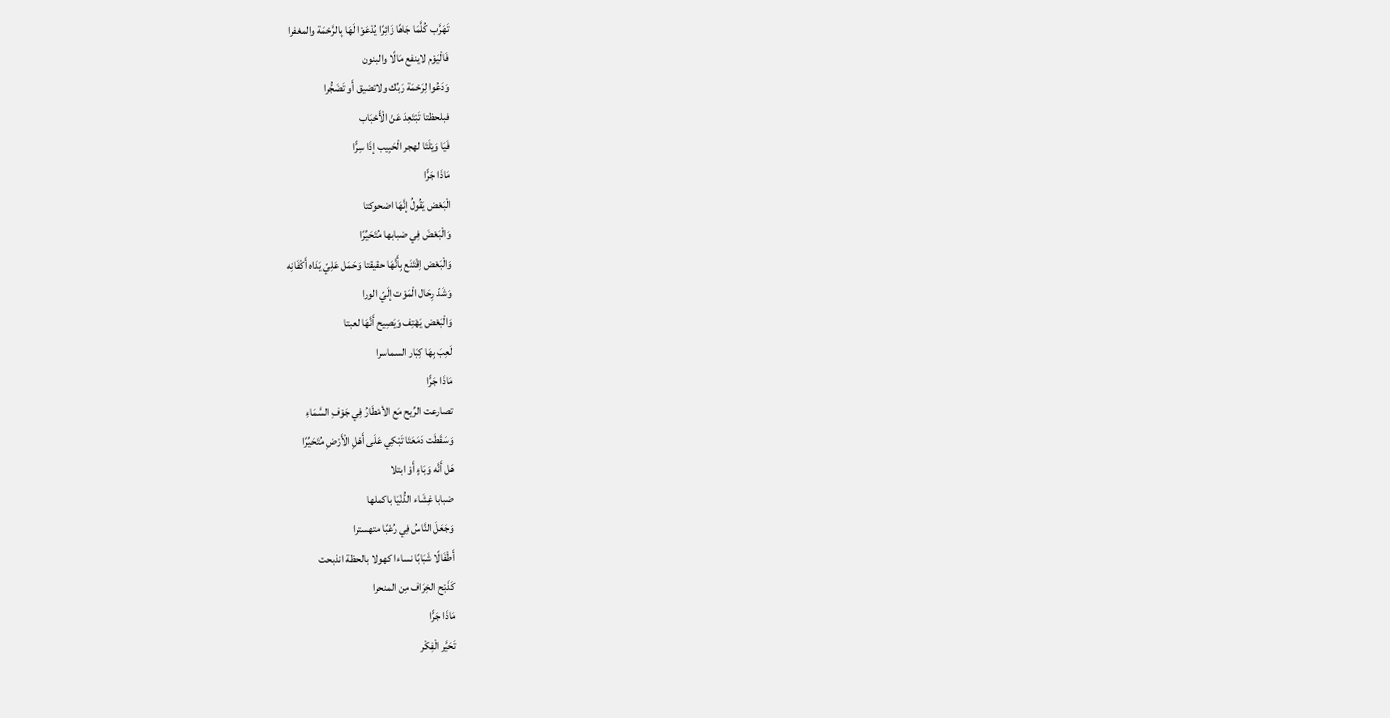تَهَرَّب كُلَّمَا جَاهًا زَائِرًا يُدْعَوْا لَهَا بِالرَّحْمَة والمغفرا
فَالْيَوْم لاينفع مَالًا والبنون
وَدَعُوا لِرَحْمَة رَبِّك ولاتضيق أَو تَضَجُّرا
فبلحظتا تَبْتَعِدَ عَنْ الْأَحْبَاب
فَيَا وَيْلَتَا لهجر الْحَبِيب إذَا سِرًّا
مَاذَا جَرًّا
الْبَعْض يَقُولُ إنَّهَا اضحوكتا
وَالْبَعْضَ فِي ضبابها مُتَحَيِّرًا
وَالْبَعْض اِقْتَنَع بِأَنَّهَا حقيقتا وَحَمَل عَلِيّ يَدَاه أَكْفَانِه
وَشَدّ رِحَال الْمَوْت إلَيّ الورا
وَالْبَعْض يَهْتِف وَيَصِيح أَنَّهَا لعبتا
لَعِبَ بِهَا كِبَار السماسرا
مَاذَا جَرًّا
تصارعت الرِّيح مَع الأمْطَارُ فِي جَوْفِ السَّمَاءِ
وَسَقَطَت دَمَعَتَا تَبْكِي عَلَى أَهْلِ الْأَرْضِ مُتَحَيِّرًا
هَل أَنَّه وَبَاءٍ أَوْ ابتلا
ضبابا غِشَاء الدُّنْيَا باكملها
وَجَعَلَ النَّاسُ فِي رُعْبًا متهسترا
أَطْفَالًا شَبَابًا نساءا كهولا بالحظة انذبحت
كَذَبْح الخِرَاف مِن المنحرا
مَاذَا جَرًّا
تَحَيَّر الْفِكْر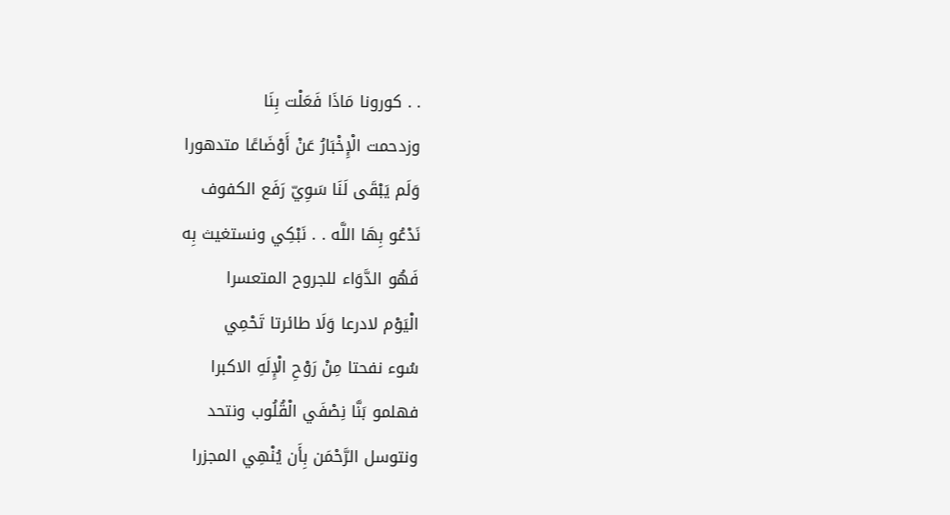. . كورونا مَاذَا فَعَلْت بِنَا
وزدحمت الْإِخْبَارُ عَنْ أَوْضَاعًا متدهورا
وَلَم يَبْقَى لَنَا سَوِيّ رَفَع الكفوف
نَدْعُو بِهَا اللَّه . . نَبْكِي ونستغيث بِه
فَهُو الدَّوَاء للجروح المتعسرا
الْيَوْم لادرعا وَلَا طائرتا تَحْمِي
سُوء نفحتا مِنْ رَوْحِ الْإِلَهِ الاكبرا
فهلمو بَنَّا نِصْفَي الْقُلُوب ونتحد
ونتوسل الرَّحْمَن بِأَن يُنْهِي المجزرا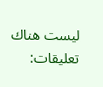ليست هناك تعليقات: